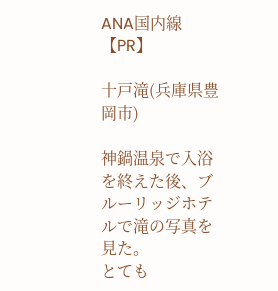ANA国内線【PR】

十戸滝(兵庫県豊岡市)

神鍋温泉で入浴を終えた後、ブルーリッジホテルで滝の写真を見た。
とても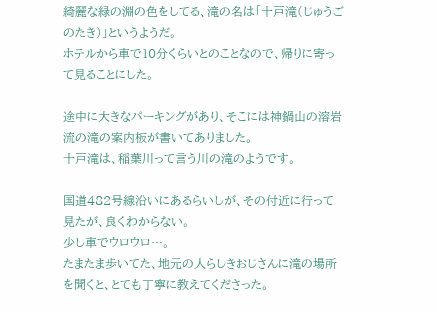綺麗な緑の淵の色をしてる、滝の名は「十戸滝(じゅうごのたき)」というようだ。
ホテルから車で10分くらいとのことなので、帰りに寄って見ることにした。

途中に大きなパーキングがあり、そこには神鍋山の溶岩流の滝の案内板が書いてありました。
十戸滝は、稲葉川って言う川の滝のようです。

国道482号線沿いにあるらいしが、その付近に行って見たが、良くわからない。
少し車でウロウロ…。
たまたま歩いてた、地元の人らしきおじさんに滝の場所を聞くと、とても丁寧に教えてくださった。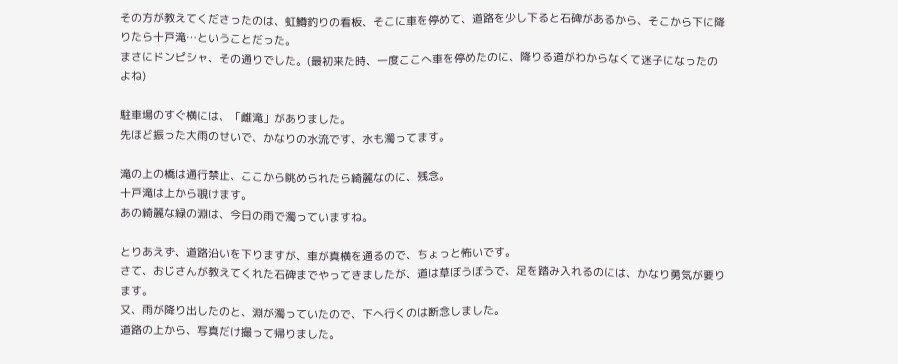その方が教えてくださったのは、虹鱒釣りの看板、そこに車を停めて、道路を少し下ると石碑があるから、そこから下に降りたら十戸滝…ということだった。
まさにドンピシャ、その通りでした。(最初来た時、一度ここへ車を停めたのに、降りる道がわからなくて迷子になったのよね)

駐車場のすぐ横には、「雌滝」がありました。
先ほど振った大雨のせいで、かなりの水流です、水も濁ってます。

滝の上の橋は通行禁止、ここから眺められたら綺麗なのに、残念。
十戸滝は上から覗けます。
あの綺麗な緑の淵は、今日の雨で濁っていますね。

とりあえず、道路沿いを下りますが、車が真横を通るので、ちょっと怖いです。
さて、おじさんが教えてくれた石碑までやってきましたが、道は草ぼうぼうで、足を踏み入れるのには、かなり勇気が要ります。
又、雨が降り出したのと、淵が濁っていたので、下へ行くのは断念しました。
道路の上から、写真だけ撮って帰りました。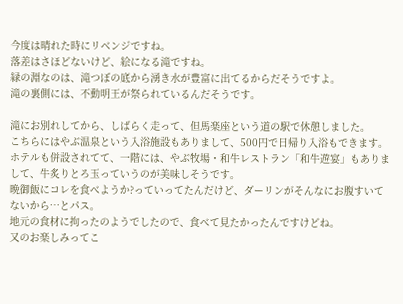今度は晴れた時にリベンジですね。
落差はさほどないけど、絵になる滝ですね。
緑の淵なのは、滝つぼの底から湧き水が豊富に出てるからだそうですよ。
滝の裏側には、不動明王が祭られているんだそうです。

滝にお別れしてから、しばらく走って、但馬楽座という道の駅で休憩しました。
こちらにはやぶ温泉という入浴施設もありまして、500円で日帰り入浴もできます。
ホテルも併設されてて、一階には、やぶ牧場・和牛レストラン「和牛遊宴」もありまして、牛炙りとろ玉っていうのが美味しそうです。
晩御飯にコレを食べようか?っていってたんだけど、ダーリンがそんなにお腹すいてないから…とパス。
地元の食材に拘ったのようでしたので、食べて見たかったんですけどね。
又のお楽しみってこ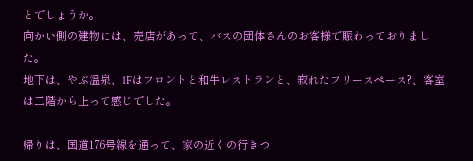とでしょうか。
向かい側の建物には、売店があって、バスの団体さんのお客様で賑わっておりました。
地下は、やぶ温泉、1Fはフロントと和牛レストランと、寂れたフリースペース?、客室は二階から上って感じでした。

帰りは、国道176号線を通って、家の近くの行きつ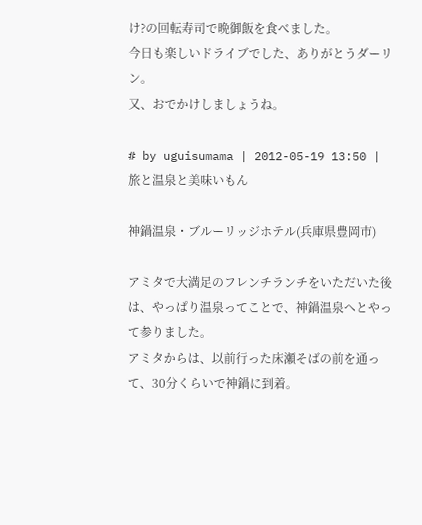け?の回転寿司で晩御飯を食べました。
今日も楽しいドライブでした、ありがとうダーリン。
又、おでかけしましょうね。

# by uguisumama | 2012-05-19 13:50 | 旅と温泉と美味いもん

神鍋温泉・ブルーリッジホテル(兵庫県豊岡市)

アミタで大満足のフレンチランチをいただいた後は、やっぱり温泉ってことで、神鍋温泉へとやって参りました。
アミタからは、以前行った床瀬そばの前を通って、30分くらいで神鍋に到着。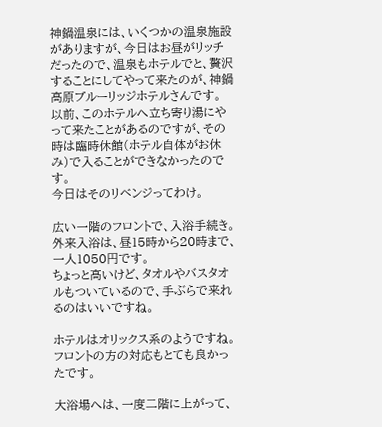神鍋温泉には、いくつかの温泉施設がありますが、今日はお昼がリッチだったので、温泉もホテルでと、贅沢することにしてやって来たのが、神鍋高原ブルーリッジホテルさんです。
以前、このホテルへ立ち寄り湯にやって来たことがあるのですが、その時は臨時休館(ホテル自体がお休み)で入ることができなかったのです。
今日はそのリベンジってわけ。

広い一階のフロントで、入浴手続き。
外来入浴は、昼15時から20時まで、一人1050円です。
ちょっと高いけど、タオルやバスタオルもついているので、手ぶらで来れるのはいいですね。

ホテルはオリックス系のようですね。
フロントの方の対応もとても良かったです。

大浴場へは、一度二階に上がって、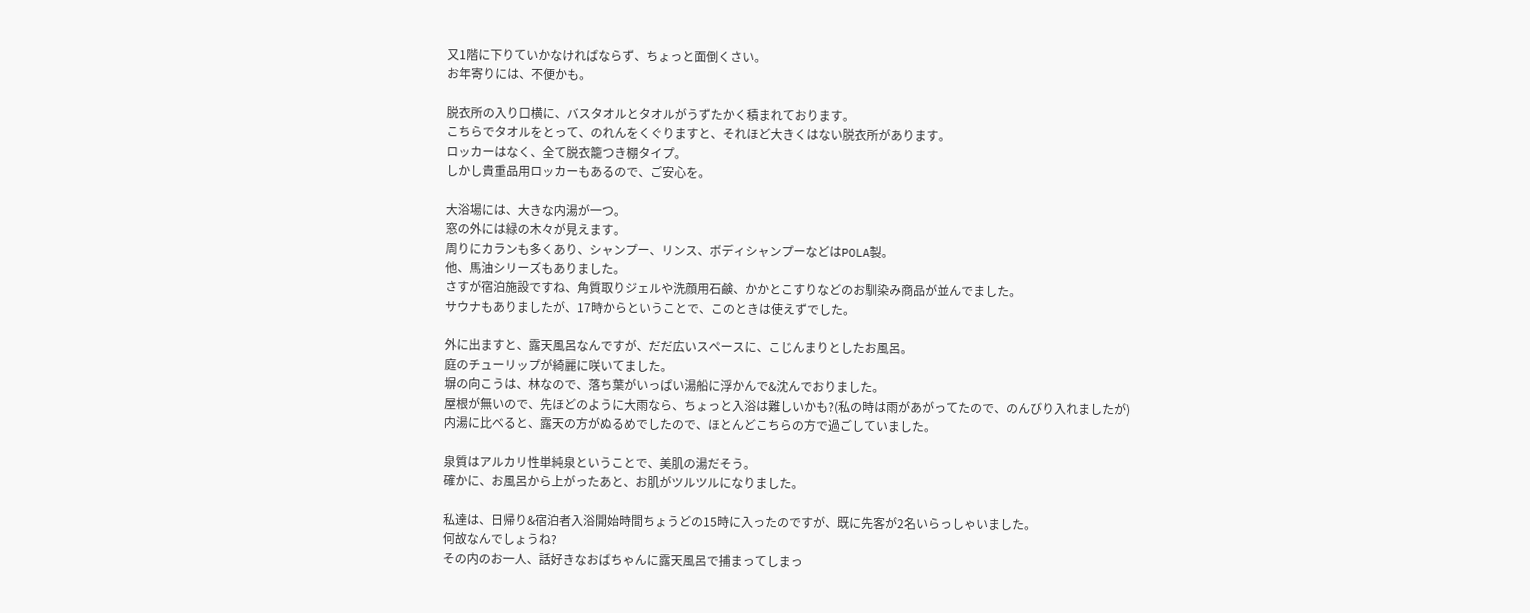又1階に下りていかなければならず、ちょっと面倒くさい。
お年寄りには、不便かも。

脱衣所の入り口横に、バスタオルとタオルがうずたかく積まれております。
こちらでタオルをとって、のれんをくぐりますと、それほど大きくはない脱衣所があります。
ロッカーはなく、全て脱衣籠つき棚タイプ。
しかし貴重品用ロッカーもあるので、ご安心を。

大浴場には、大きな内湯が一つ。
窓の外には緑の木々が見えます。
周りにカランも多くあり、シャンプー、リンス、ボディシャンプーなどはPOLA製。
他、馬油シリーズもありました。
さすが宿泊施設ですね、角質取りジェルや洗顔用石鹸、かかとこすりなどのお馴染み商品が並んでました。
サウナもありましたが、17時からということで、このときは使えずでした。

外に出ますと、露天風呂なんですが、だだ広いスペースに、こじんまりとしたお風呂。
庭のチューリップが綺麗に咲いてました。
塀の向こうは、林なので、落ち葉がいっぱい湯船に浮かんで&沈んでおりました。
屋根が無いので、先ほどのように大雨なら、ちょっと入浴は難しいかも?(私の時は雨があがってたので、のんびり入れましたが)
内湯に比べると、露天の方がぬるめでしたので、ほとんどこちらの方で過ごしていました。

泉質はアルカリ性単純泉ということで、美肌の湯だそう。
確かに、お風呂から上がったあと、お肌がツルツルになりました。

私達は、日帰り&宿泊者入浴開始時間ちょうどの15時に入ったのですが、既に先客が2名いらっしゃいました。
何故なんでしょうね?
その内のお一人、話好きなおばちゃんに露天風呂で捕まってしまっ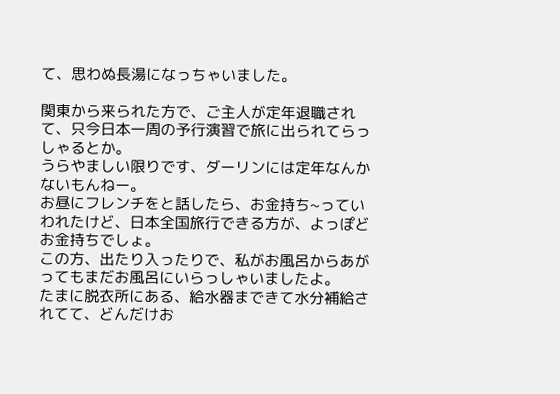て、思わぬ長湯になっちゃいました。

関東から来られた方で、ご主人が定年退職されて、只今日本一周の予行演習で旅に出られてらっしゃるとか。
うらやましい限りです、ダーリンには定年なんかないもんねー。
お昼にフレンチをと話したら、お金持ち~っていわれたけど、日本全国旅行できる方が、よっぽどお金持ちでしょ。
この方、出たり入ったりで、私がお風呂からあがってもまだお風呂にいらっしゃいましたよ。
たまに脱衣所にある、給水器まできて水分補給されてて、どんだけお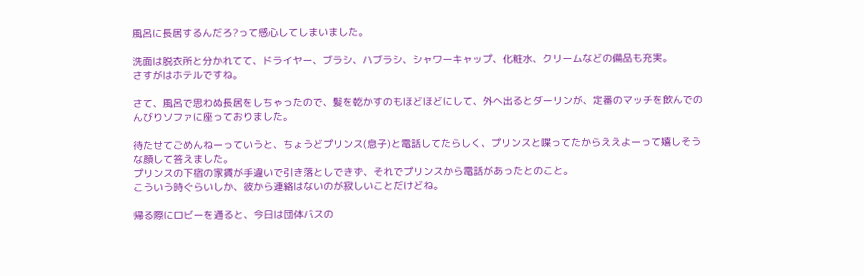風呂に長居するんだろ?って感心してしまいました。

洗面は脱衣所と分かれてて、ドライヤー、ブラシ、ハブラシ、シャワーキャップ、化粧水、クリームなどの備品も充実。
さすがはホテルですね。

さて、風呂で思わぬ長居をしちゃったので、髪を乾かすのもほどほどにして、外へ出るとダーリンが、定番のマッチを飲んでのんびりソファに座っておりました。

待たせてごめんねーっていうと、ちょうどプリンス(息子)と電話してたらしく、プリンスと喋ってたからええよーって嬉しそうな顔して答えました。
プリンスの下宿の家賃が手違いで引き落としできず、それでプリンスから電話があったとのこと。
こういう時ぐらいしか、彼から連絡はないのが寂しいことだけどね。

帰る際にロビーを通ると、今日は団体バスの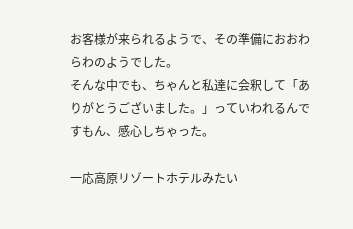お客様が来られるようで、その準備におおわらわのようでした。
そんな中でも、ちゃんと私達に会釈して「ありがとうございました。」っていわれるんですもん、感心しちゃった。

一応高原リゾートホテルみたい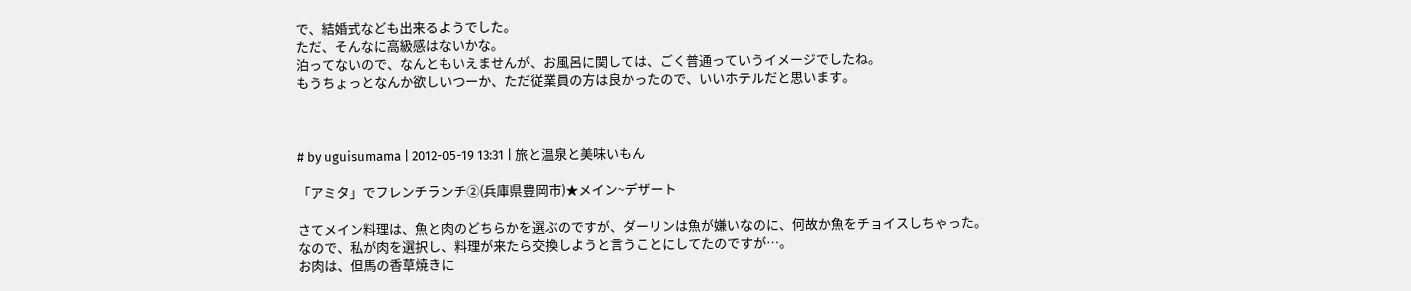で、結婚式なども出来るようでした。
ただ、そんなに高級感はないかな。
泊ってないので、なんともいえませんが、お風呂に関しては、ごく普通っていうイメージでしたね。
もうちょっとなんか欲しいつーか、ただ従業員の方は良かったので、いいホテルだと思います。



# by uguisumama | 2012-05-19 13:31 | 旅と温泉と美味いもん

「アミタ」でフレンチランチ②(兵庫県豊岡市)★メイン~デザート

さてメイン料理は、魚と肉のどちらかを選ぶのですが、ダーリンは魚が嫌いなのに、何故か魚をチョイスしちゃった。
なので、私が肉を選択し、料理が来たら交換しようと言うことにしてたのですが…。
お肉は、但馬の香草焼きに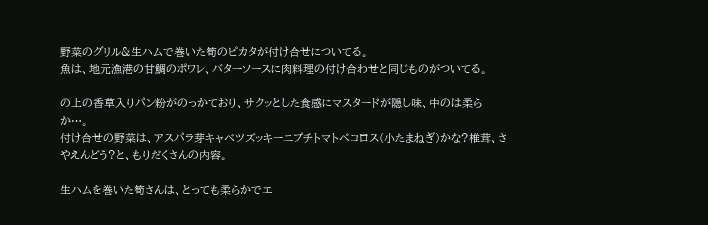野菜のグリル&生ハムで巻いた筍のピカタが付け合せについてる。
魚は、地元漁港の甘鯛のポワレ、バターソースに肉料理の付け合わせと同じものがついてる。

の上の香草入りパン粉がのっかており、サクッとした食感にマスタードが隠し味、中のは柔らか…。
付け合せの野菜は、アスパラ芽キャベツズッキーニプチトマトペコロス(小たまねぎ)かな?椎茸、さやえんどう?と、もりだくさんの内容。

生ハムを巻いた筍さんは、とっても柔らかでエ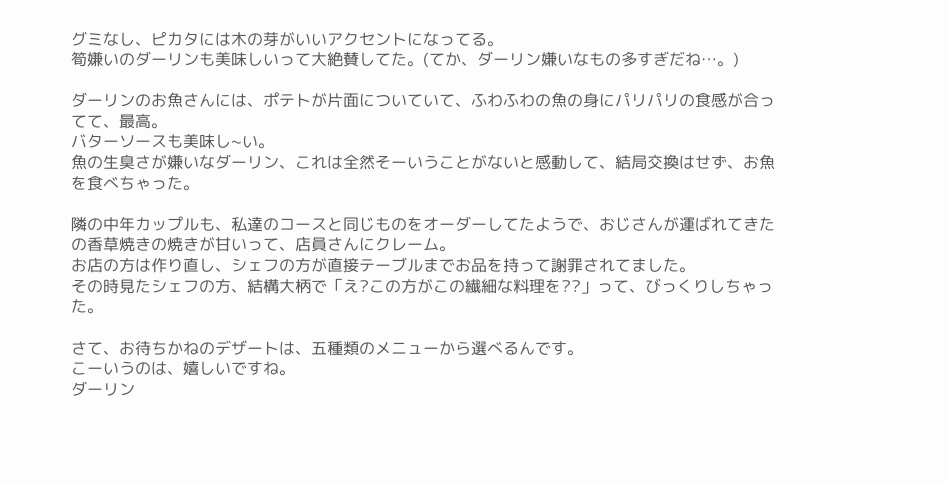グミなし、ピカタには木の芽がいいアクセントになってる。
筍嫌いのダーリンも美味しいって大絶賛してた。(てか、ダーリン嫌いなもの多すぎだね…。)

ダーリンのお魚さんには、ポテトが片面についていて、ふわふわの魚の身にパリパリの食感が合ってて、最高。
バターソースも美味し~い。
魚の生臭さが嫌いなダーリン、これは全然そーいうことがないと感動して、結局交換はせず、お魚を食べちゃった。

隣の中年カップルも、私達のコースと同じものをオーダーしてたようで、おじさんが運ばれてきたの香草焼きの焼きが甘いって、店員さんにクレーム。
お店の方は作り直し、シェフの方が直接テーブルまでお品を持って謝罪されてました。
その時見たシェフの方、結構大柄で「え?この方がこの繊細な料理を??」って、びっくりしちゃった。

さて、お待ちかねのデザートは、五種類のメニューから選べるんです。
こーいうのは、嬉しいですね。
ダーリン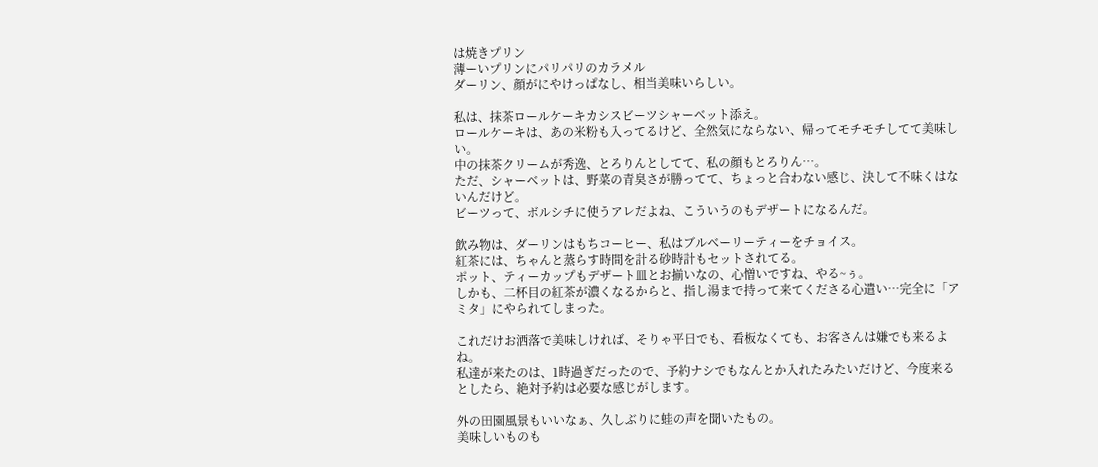は焼きプリン
薄ーいプリンにパリパリのカラメル
ダーリン、顔がにやけっぱなし、相当美味いらしい。

私は、抹茶ロールケーキカシスビーツシャーベット添え。
ロールケーキは、あの米粉も入ってるけど、全然気にならない、帰ってモチモチしてて美味しい。
中の抹茶クリームが秀逸、とろりんとしてて、私の顔もとろりん…。
ただ、シャーベットは、野菜の青臭さが勝ってて、ちょっと合わない感じ、決して不味くはないんだけど。
ビーツって、ボルシチに使うアレだよね、こういうのもデザートになるんだ。

飲み物は、ダーリンはもちコーヒー、私はブルベーリーティーをチョイス。
紅茶には、ちゃんと蒸らす時間を計る砂時計もセットされてる。
ポット、ティーカップもデザート皿とお揃いなの、心憎いですね、やる~ぅ。
しかも、二杯目の紅茶が濃くなるからと、指し湯まで持って来てくださる心遣い…完全に「アミタ」にやられてしまった。

これだけお洒落で美味しければ、そりゃ平日でも、看板なくても、お客さんは嫌でも来るよね。
私達が来たのは、1時過ぎだったので、予約ナシでもなんとか入れたみたいだけど、今度来るとしたら、絶対予約は必要な感じがします。

外の田園風景もいいなぁ、久しぶりに蛙の声を聞いたもの。
美味しいものも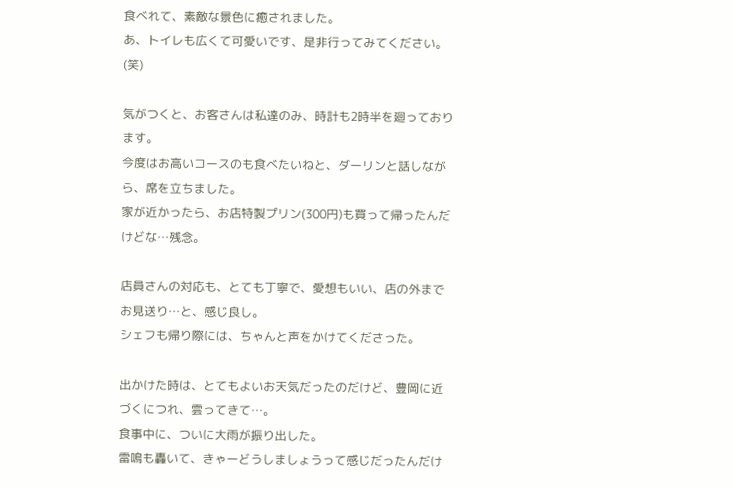食べれて、素敵な景色に癒されました。
あ、トイレも広くて可愛いです、是非行ってみてください。(笑)

気がつくと、お客さんは私達のみ、時計も2時半を廻っております。
今度はお高いコースのも食べたいねと、ダーリンと話しながら、席を立ちました。
家が近かったら、お店特製プリン(300円)も買って帰ったんだけどな…残念。

店員さんの対応も、とても丁寧で、愛想もいい、店の外までお見送り…と、感じ良し。
シェフも帰り際には、ちゃんと声をかけてくださった。

出かけた時は、とてもよいお天気だったのだけど、豊岡に近づくにつれ、雲ってきて…。
食事中に、ついに大雨が振り出した。
雷鳴も轟いて、きゃーどうしましょうって感じだったんだけ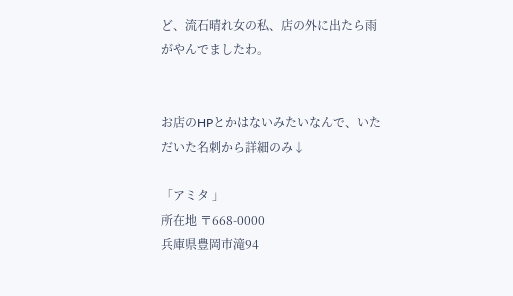ど、流石晴れ女の私、店の外に出たら雨がやんでましたわ。


お店のHPとかはないみたいなんで、いただいた名刺から詳細のみ↓

「アミタ 」
所在地 〒668-0000
兵庫県豊岡市滝94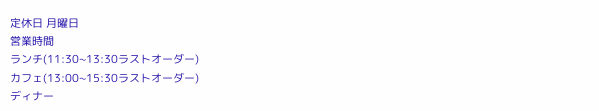定休日 月曜日
営業時間
ランチ(11:30~13:30ラストオーダー)
カフェ(13:00~15:30ラストオーダー)
ディナー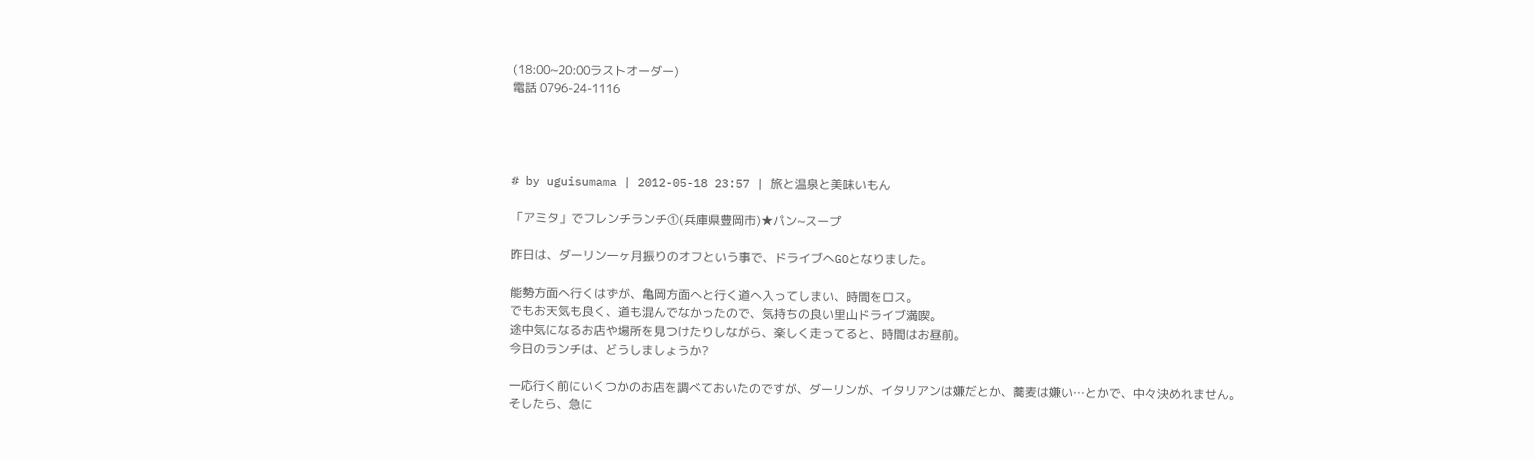(18:00~20:00ラストオーダー)
電話 0796-24-1116




# by uguisumama | 2012-05-18 23:57 | 旅と温泉と美味いもん

「アミタ」でフレンチランチ①(兵庫県豊岡市)★パン~スープ

昨日は、ダーリン一ヶ月振りのオフという事で、ドライブへGOとなりました。

能勢方面へ行くはずが、亀岡方面へと行く道へ入ってしまい、時間をロス。
でもお天気も良く、道も混んでなかったので、気持ちの良い里山ドライブ満喫。
途中気になるお店や場所を見つけたりしながら、楽しく走ってると、時間はお昼前。
今日のランチは、どうしましょうか?

一応行く前にいくつかのお店を調べておいたのですが、ダーリンが、イタリアンは嫌だとか、蕎麦は嫌い…とかで、中々決めれません。
そしたら、急に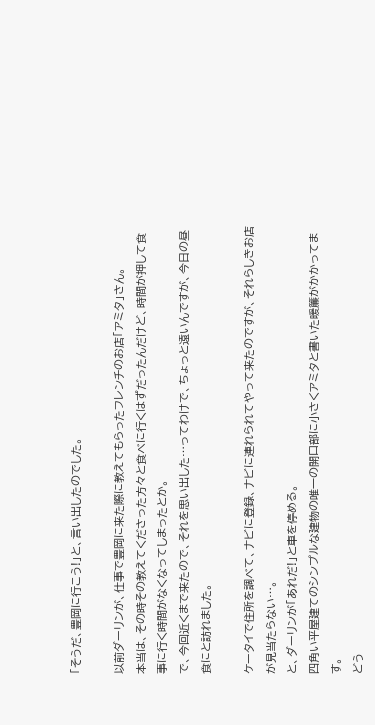「そうだ、豊岡に行こう!」と、言い出したのでした。

以前ダーリンが、仕事で豊岡に来た際に教えてもらったフレンチのお店「アミタ」さん。
本当は、その時その教えてくださった方々と食べに行くはずだったんだけど、時間が押して食事に行く時間がなくなってしまったとか。
で、今回近くまで来たので、それを思い出した…ってわけで、ちょっと遠いんですが、今日の昼食にと訪れました。

ケータイで住所を調べて、ナビに登録、ナビに連れられてやって来たのですが、それらしきお店が見当たらない…。
と、ダーリンが「あれだ!」と車を停める。
四角い平屋建てのシンプルな建物の唯一の開口部に小さくアミタと書いた暖簾がかかってます。
どう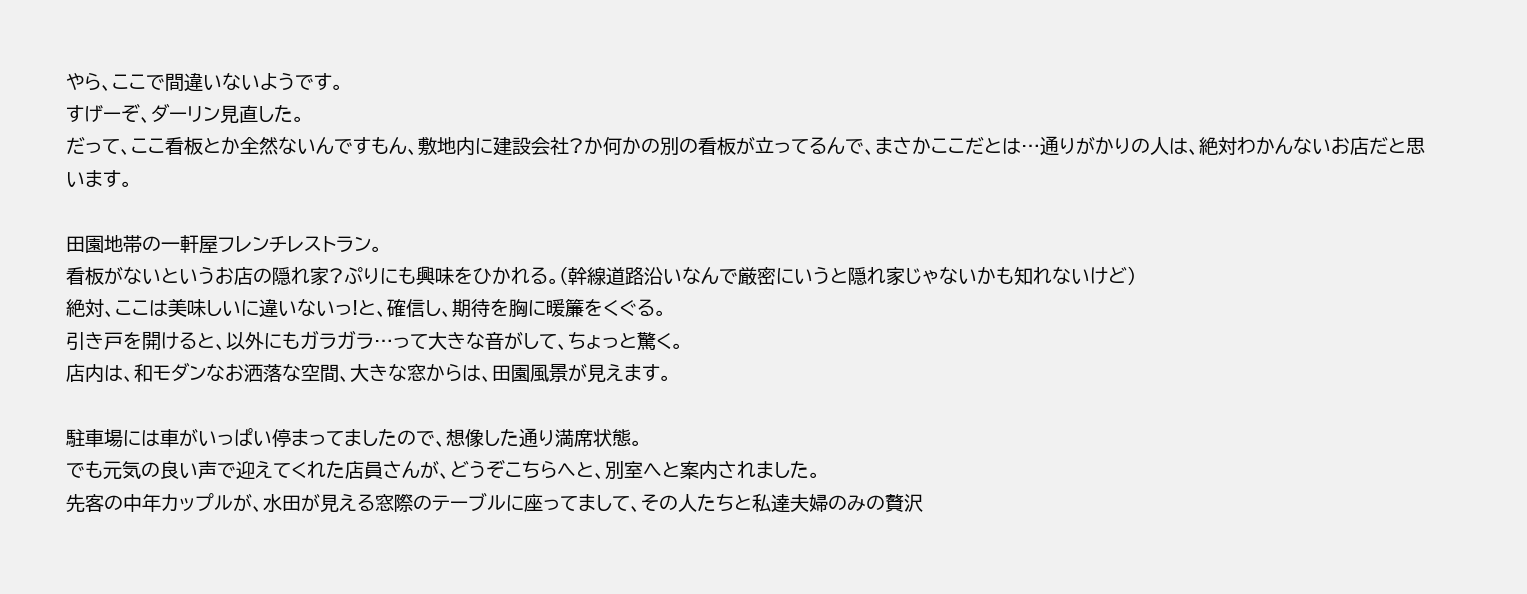やら、ここで間違いないようです。
すげーぞ、ダーリン見直した。
だって、ここ看板とか全然ないんですもん、敷地内に建設会社?か何かの別の看板が立ってるんで、まさかここだとは…通りがかりの人は、絶対わかんないお店だと思います。

田園地帯の一軒屋フレンチレストラン。
看板がないというお店の隠れ家?ぷりにも興味をひかれる。(幹線道路沿いなんで厳密にいうと隠れ家じゃないかも知れないけど)
絶対、ここは美味しいに違いないっ!と、確信し、期待を胸に暖簾をくぐる。
引き戸を開けると、以外にもガラガラ…って大きな音がして、ちょっと驚く。
店内は、和モダンなお洒落な空間、大きな窓からは、田園風景が見えます。

駐車場には車がいっぱい停まってましたので、想像した通り満席状態。
でも元気の良い声で迎えてくれた店員さんが、どうぞこちらへと、別室へと案内されました。
先客の中年カップルが、水田が見える窓際のテーブルに座ってまして、その人たちと私達夫婦のみの贅沢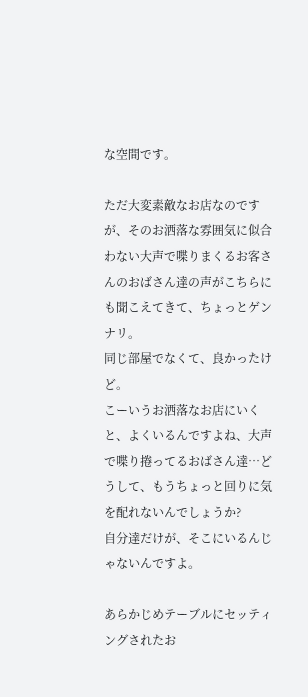な空間です。

ただ大変素敵なお店なのですが、そのお洒落な雰囲気に似合わない大声で喋りまくるお客さんのおばさん達の声がこちらにも聞こえてきて、ちょっとゲンナリ。
同じ部屋でなくて、良かったけど。
こーいうお洒落なお店にいくと、よくいるんですよね、大声で喋り捲ってるおばさん達…どうして、もうちょっと回りに気を配れないんでしょうか?
自分達だけが、そこにいるんじゃないんですよ。

あらかじめテーブルにセッティングされたお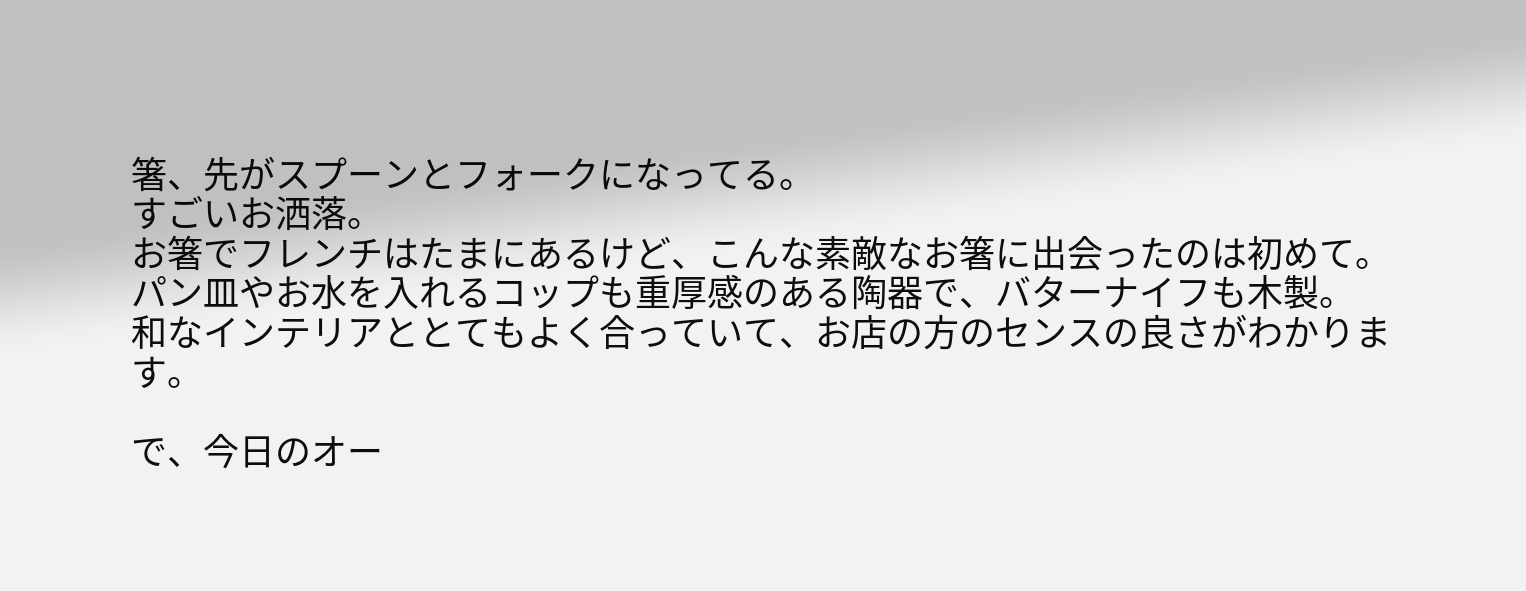箸、先がスプーンとフォークになってる。
すごいお洒落。
お箸でフレンチはたまにあるけど、こんな素敵なお箸に出会ったのは初めて。
パン皿やお水を入れるコップも重厚感のある陶器で、バターナイフも木製。
和なインテリアととてもよく合っていて、お店の方のセンスの良さがわかります。

で、今日のオー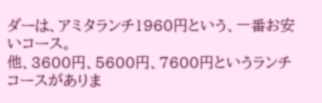ダーは、アミタランチ1960円という、一番お安いコース。
他、3600円、5600円、7600円というランチコースがありま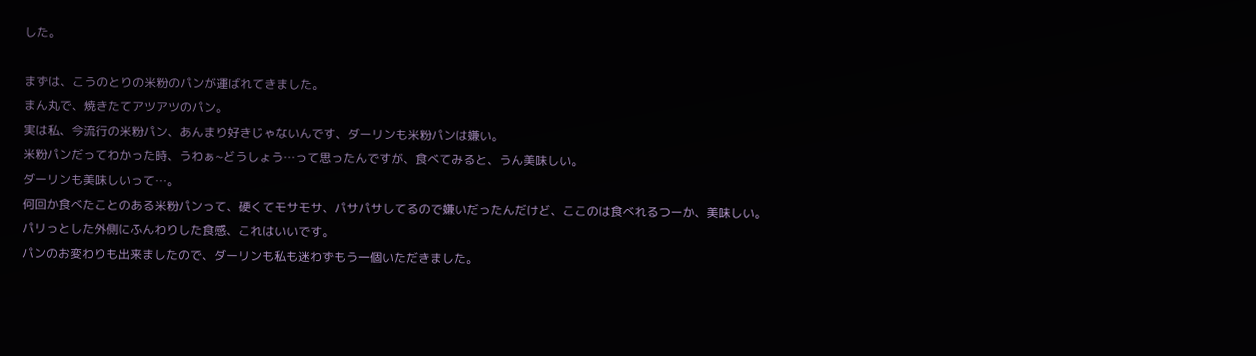した。

まずは、こうのとりの米粉のパンが運ばれてきました。
まん丸で、焼きたてアツアツのパン。
実は私、今流行の米粉パン、あんまり好きじゃないんです、ダーリンも米粉パンは嫌い。
米粉パンだってわかった時、うわぁ~どうしょう…って思ったんですが、食べてみると、うん美味しい。
ダーリンも美味しいって…。
何回か食べたことのある米粉パンって、硬くてモサモサ、パサパサしてるので嫌いだったんだけど、ここのは食べれるつーか、美味しい。
パリっとした外側にふんわりした食感、これはいいです。
パンのお変わりも出来ましたので、ダーリンも私も迷わずもう一個いただきました。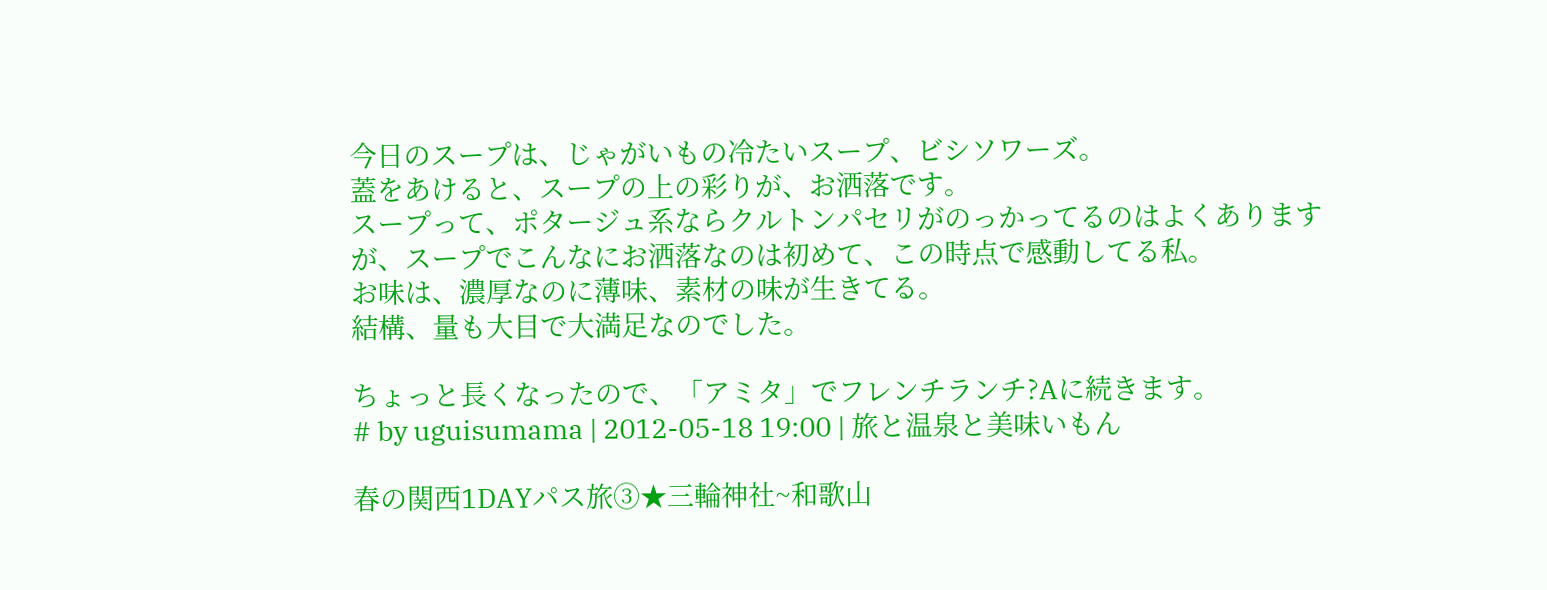今日のスープは、じゃがいもの冷たいスープ、ビシソワーズ。
蓋をあけると、スープの上の彩りが、お洒落です。
スープって、ポタージュ系ならクルトンパセリがのっかってるのはよくありますが、スープでこんなにお洒落なのは初めて、この時点で感動してる私。
お味は、濃厚なのに薄味、素材の味が生きてる。
結構、量も大目で大満足なのでした。

ちょっと長くなったので、「アミタ」でフレンチランチ?Aに続きます。
# by uguisumama | 2012-05-18 19:00 | 旅と温泉と美味いもん

春の関西1DAYパス旅③★三輪神社~和歌山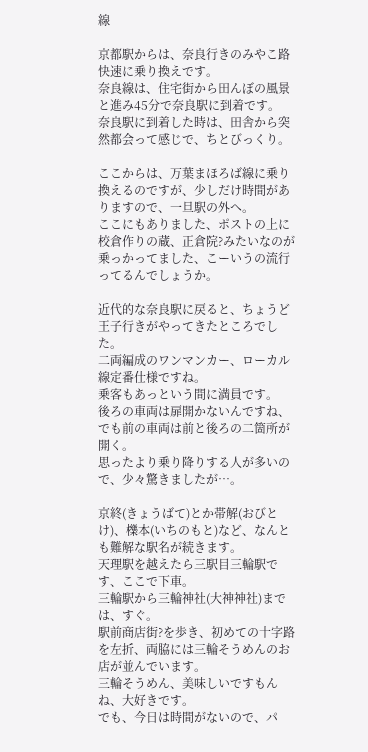線

京都駅からは、奈良行きのみやこ路快速に乗り換えです。
奈良線は、住宅街から田んぼの風景と進み45分で奈良駅に到着です。
奈良駅に到着した時は、田舎から突然都会って感じで、ちとびっくり。

ここからは、万葉まほろば線に乗り換えるのですが、少しだけ時間がありますので、一旦駅の外へ。
ここにもありました、ポストの上に校倉作りの蔵、正倉院?みたいなのが乗っかってました、こーいうの流行ってるんでしょうか。

近代的な奈良駅に戻ると、ちょうど王子行きがやってきたところでした。
二両編成のワンマンカー、ローカル線定番仕様ですね。
乗客もあっという間に満員です。
後ろの車両は扉開かないんですね、でも前の車両は前と後ろの二箇所が開く。
思ったより乗り降りする人が多いので、少々驚きましたが…。

京終(きょうばて)とか帯解(おびとけ)、櫟本(いちのもと)など、なんとも難解な駅名が続きます。
天理駅を越えたら三駅目三輪駅です、ここで下車。
三輪駅から三輪神社(大神神社)までは、すぐ。
駅前商店街?を歩き、初めての十字路を左折、両脇には三輪そうめんのお店が並んでいます。
三輪そうめん、美味しいですもんね、大好きです。
でも、今日は時間がないので、パ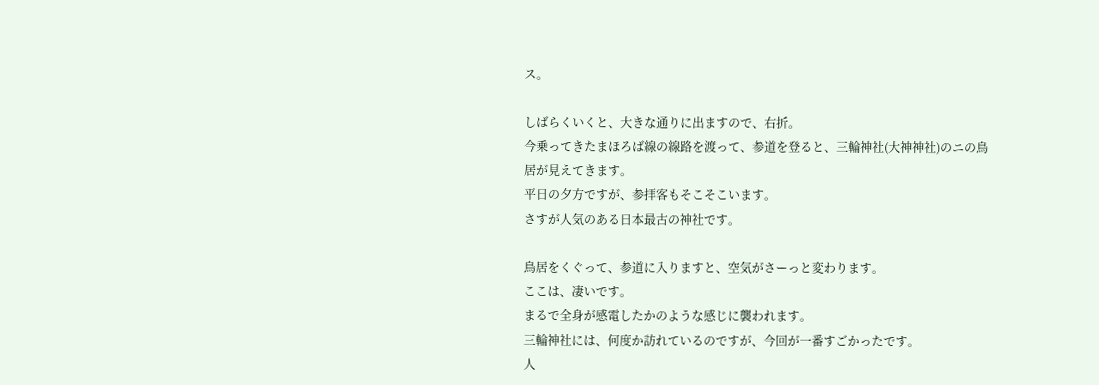ス。

しばらくいくと、大きな通りに出ますので、右折。
今乗ってきたまほろば線の線路を渡って、参道を登ると、三輪神社(大神神社)のニの鳥居が見えてきます。
平日の夕方ですが、参拝客もそこそこいます。
さすが人気のある日本最古の神社です。

鳥居をくぐって、参道に入りますと、空気がさーっと変わります。
ここは、凄いです。
まるで全身が感電したかのような感じに襲われます。
三輪神社には、何度か訪れているのですが、今回が一番すごかったです。
人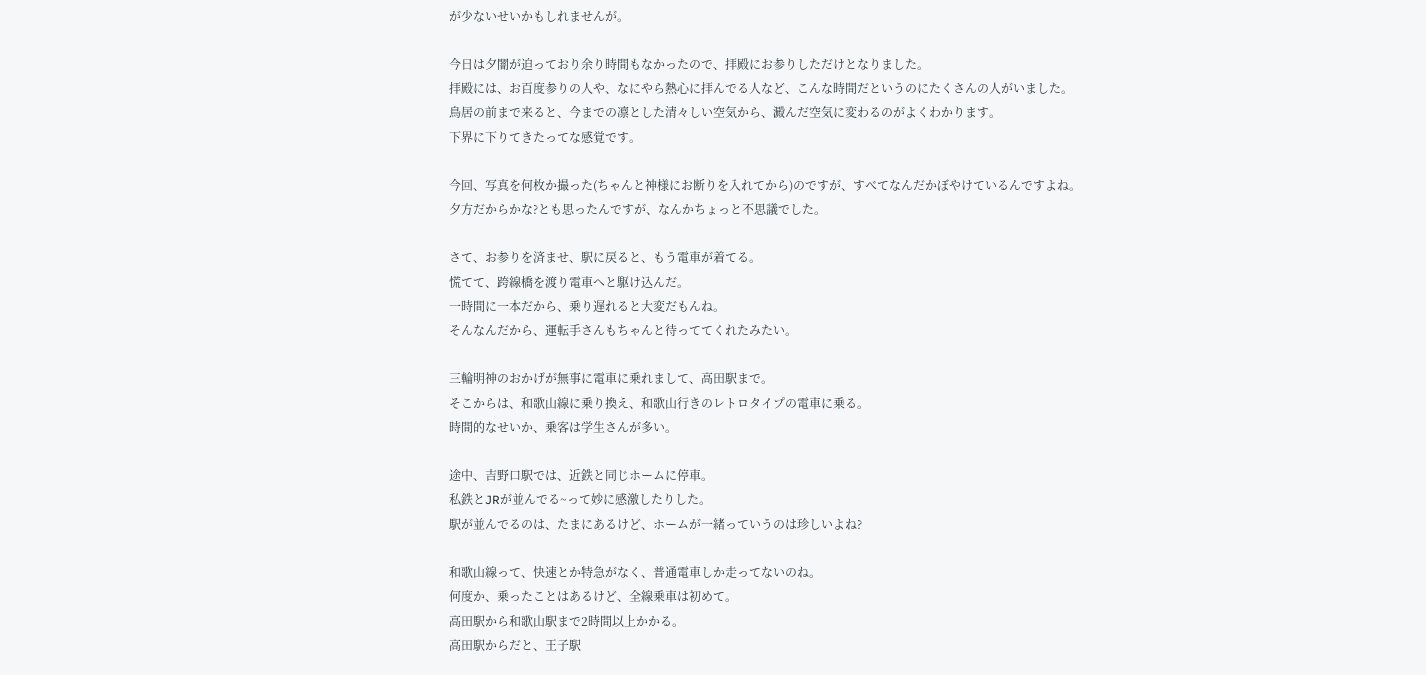が少ないせいかもしれませんが。

今日は夕闇が迫っており余り時間もなかったので、拝殿にお参りしただけとなりました。
拝殿には、お百度参りの人や、なにやら熱心に拝んでる人など、こんな時間だというのにたくさんの人がいました。
鳥居の前まで来ると、今までの凛とした清々しい空気から、澱んだ空気に変わるのがよくわかります。
下界に下りてきたってな感覚です。

今回、写真を何枚か撮った(ちゃんと神様にお断りを入れてから)のですが、すべてなんだかぼやけているんですよね。
夕方だからかな?とも思ったんですが、なんかちょっと不思議でした。

さて、お参りを済ませ、駅に戻ると、もう電車が着てる。
慌てて、跨線橋を渡り電車へと駆け込んだ。
一時間に一本だから、乗り遅れると大変だもんね。
そんなんだから、運転手さんもちゃんと待っててくれたみたい。

三輪明神のおかげが無事に電車に乗れまして、高田駅まで。
そこからは、和歌山線に乗り換え、和歌山行きのレトロタイプの電車に乗る。
時間的なせいか、乗客は学生さんが多い。

途中、吉野口駅では、近鉄と同じホームに停車。
私鉄とJRが並んでる~って妙に感激したりした。
駅が並んでるのは、たまにあるけど、ホームが一緒っていうのは珍しいよね?

和歌山線って、快速とか特急がなく、普通電車しか走ってないのね。
何度か、乗ったことはあるけど、全線乗車は初めて。
高田駅から和歌山駅まで2時間以上かかる。
高田駅からだと、王子駅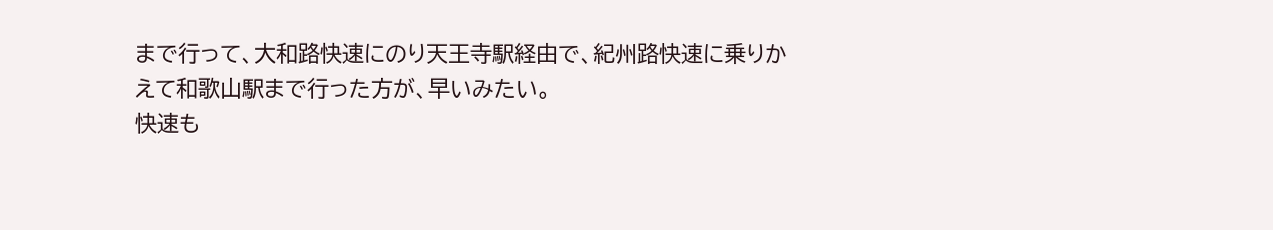まで行って、大和路快速にのり天王寺駅経由で、紀州路快速に乗りかえて和歌山駅まで行った方が、早いみたい。
快速も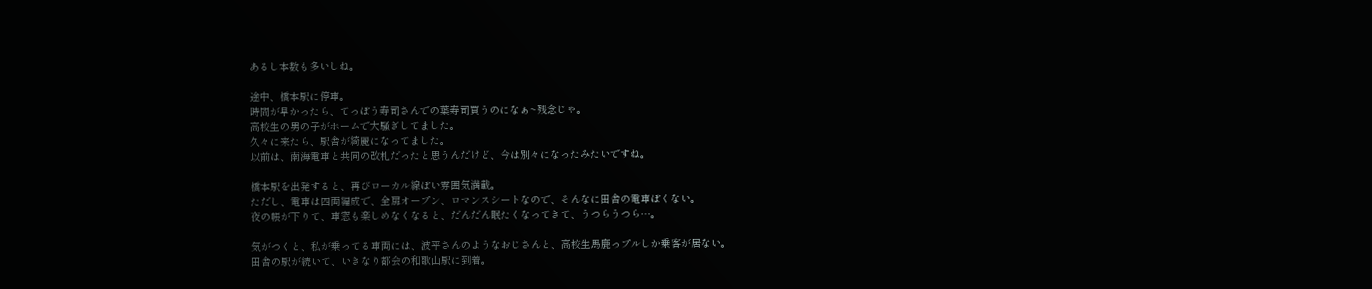あるし本数も多いしね。

途中、橋本駅に停車。
時間が早かったら、てっぽう寿司さんでの葉寿司買うのになぁ~残念じゃ。
高校生の男の子がホームで大騒ぎしてました。
久々に来たら、駅舎が綺麗になってました。
以前は、南海電車と共同の改札だったと思うんだけど、今は別々になったみたいですね。

橋本駅を出発すると、再びローカル線ぽい雰囲気満載。
ただし、電車は四両編成で、全扉オープン、ロマンスシートなので、そんなに田舎の電車ぽくない。
夜の帳が下りて、車窓も楽しめなくなると、だんだん眠たくなってきて、うつらうつら…。

気がつくと、私が乗ってる車両には、波平さんのようなおじさんと、高校生馬鹿っプルしか乗客が居ない。
田舎の駅が続いて、いきなり都会の和歌山駅に到着。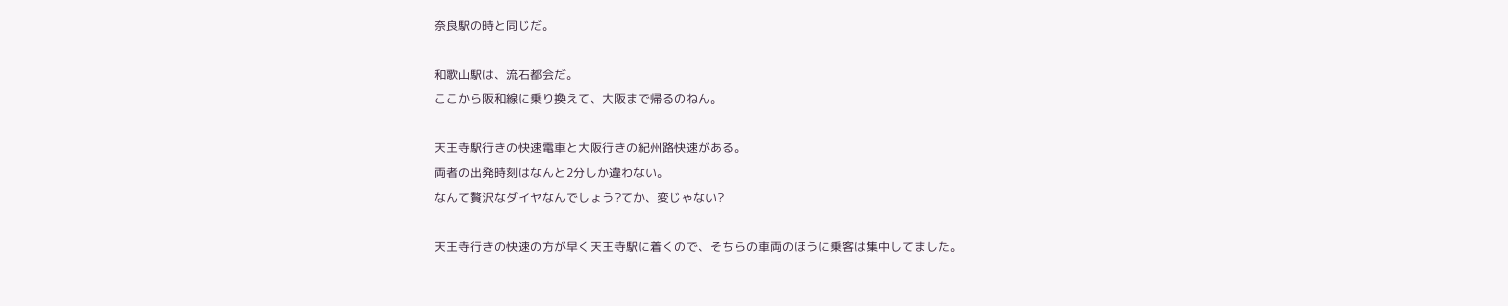奈良駅の時と同じだ。

和歌山駅は、流石都会だ。
ここから阪和線に乗り換えて、大阪まで帰るのねん。

天王寺駅行きの快速電車と大阪行きの紀州路快速がある。
両者の出発時刻はなんと2分しか違わない。
なんて贅沢なダイヤなんでしょう?てか、変じゃない?

天王寺行きの快速の方が早く天王寺駅に着くので、そちらの車両のほうに乗客は集中してました。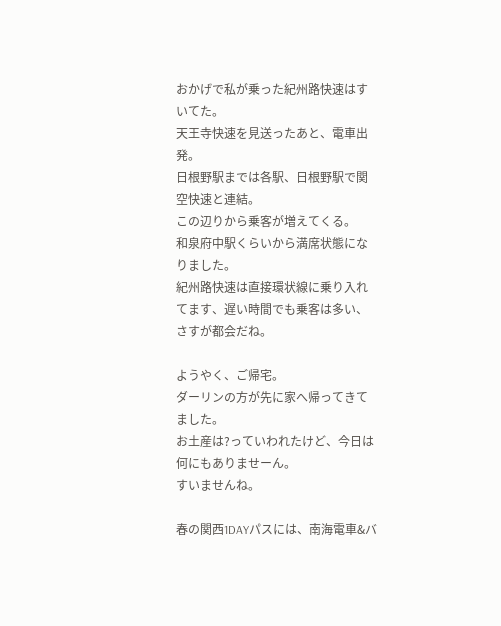おかげで私が乗った紀州路快速はすいてた。
天王寺快速を見送ったあと、電車出発。
日根野駅までは各駅、日根野駅で関空快速と連結。
この辺りから乗客が増えてくる。
和泉府中駅くらいから満席状態になりました。
紀州路快速は直接環状線に乗り入れてます、遅い時間でも乗客は多い、さすが都会だね。

ようやく、ご帰宅。
ダーリンの方が先に家へ帰ってきてました。
お土産は?っていわれたけど、今日は何にもありませーん。
すいませんね。

春の関西1DAYパスには、南海電車&バ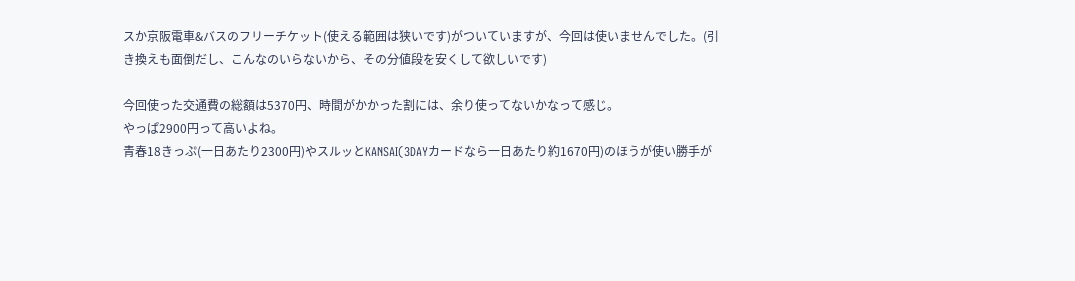スか京阪電車&バスのフリーチケット(使える範囲は狭いです)がついていますが、今回は使いませんでした。(引き換えも面倒だし、こんなのいらないから、その分値段を安くして欲しいです)

今回使った交通費の総額は5370円、時間がかかった割には、余り使ってないかなって感じ。
やっぱ2900円って高いよね。
青春18きっぷ(一日あたり2300円)やスルッとKANSAI(3DAYカードなら一日あたり約1670円)のほうが使い勝手が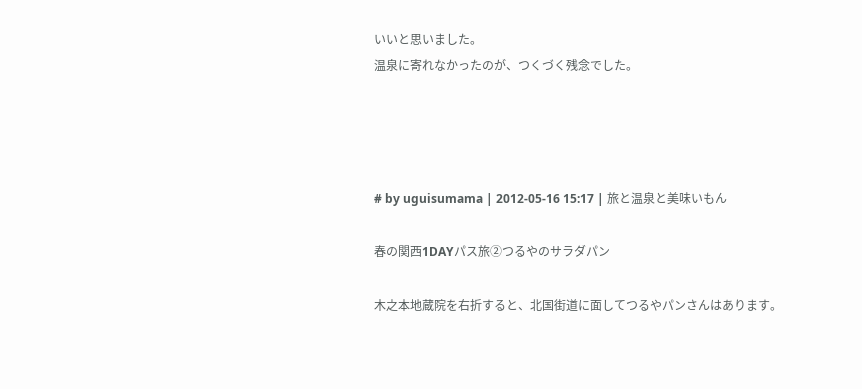いいと思いました。
温泉に寄れなかったのが、つくづく残念でした。




# by uguisumama | 2012-05-16 15:17 | 旅と温泉と美味いもん

春の関西1DAYパス旅②つるやのサラダパン

木之本地蔵院を右折すると、北国街道に面してつるやパンさんはあります。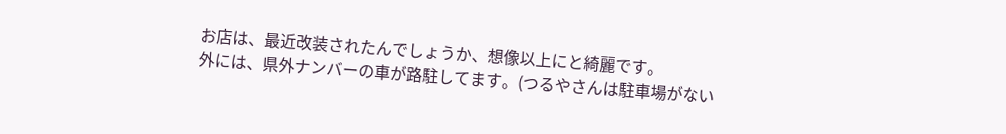お店は、最近改装されたんでしょうか、想像以上にと綺麗です。
外には、県外ナンバーの車が路駐してます。(つるやさんは駐車場がない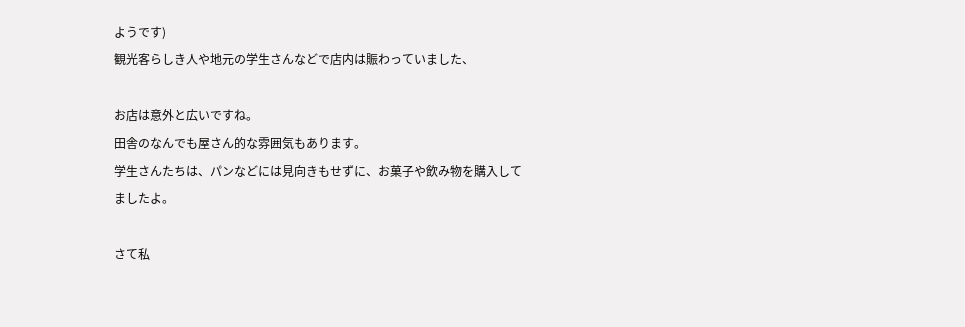ようです)
観光客らしき人や地元の学生さんなどで店内は賑わっていました、

お店は意外と広いですね。
田舎のなんでも屋さん的な雰囲気もあります。
学生さんたちは、パンなどには見向きもせずに、お菓子や飲み物を購入してましたよ。

さて私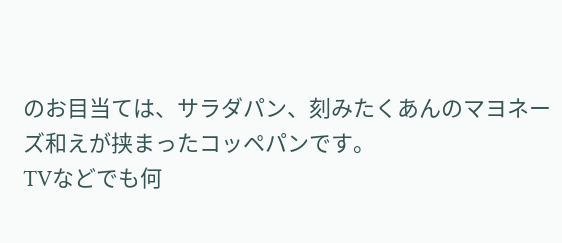のお目当ては、サラダパン、刻みたくあんのマヨネーズ和えが挟まったコッペパンです。
TVなどでも何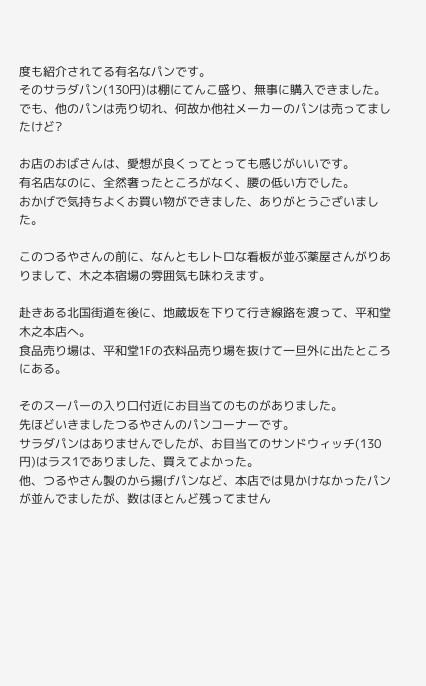度も紹介されてる有名なパンです。
そのサラダパン(130円)は棚にてんこ盛り、無事に購入できました。
でも、他のパンは売り切れ、何故か他社メーカーのパンは売ってましたけど?

お店のおばさんは、愛想が良くってとっても感じがいいです。
有名店なのに、全然奢ったところがなく、腰の低い方でした。
おかげで気持ちよくお買い物ができました、ありがとうございました。

このつるやさんの前に、なんともレトロな看板が並ぶ薬屋さんがりありまして、木之本宿場の雰囲気も味わえます。

赴きある北国街道を後に、地蔵坂を下りて行き線路を渡って、平和堂木之本店へ。
食品売り場は、平和堂1Fの衣料品売り場を抜けて一旦外に出たところにある。

そのスーパーの入り口付近にお目当てのものがありました。
先ほどいきましたつるやさんのパンコーナーです。
サラダパンはありませんでしたが、お目当てのサンドウィッチ(130円)はラス1でありました、買えてよかった。
他、つるやさん製のから揚げパンなど、本店では見かけなかったパンが並んでましたが、数はほとんど残ってません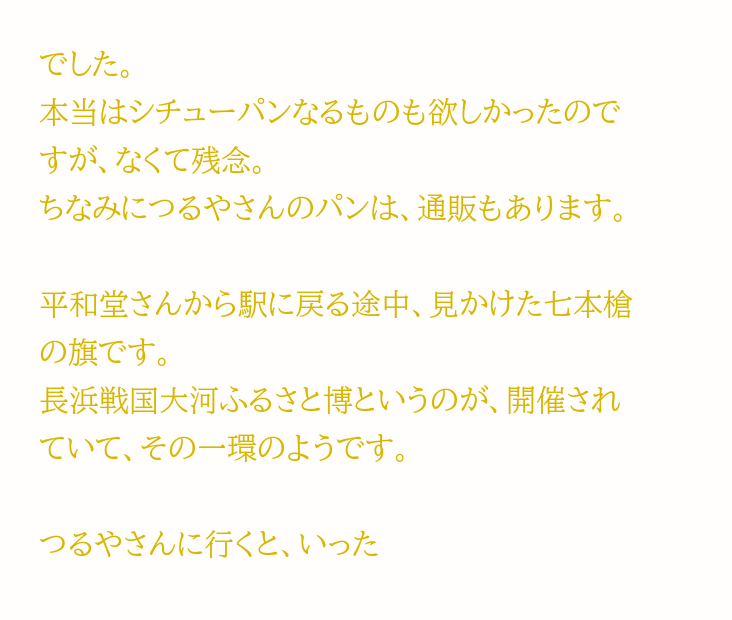でした。
本当はシチューパンなるものも欲しかったのですが、なくて残念。
ちなみにつるやさんのパンは、通販もあります。

平和堂さんから駅に戻る途中、見かけた七本槍の旗です。
長浜戦国大河ふるさと博というのが、開催されていて、その一環のようです。

つるやさんに行くと、いった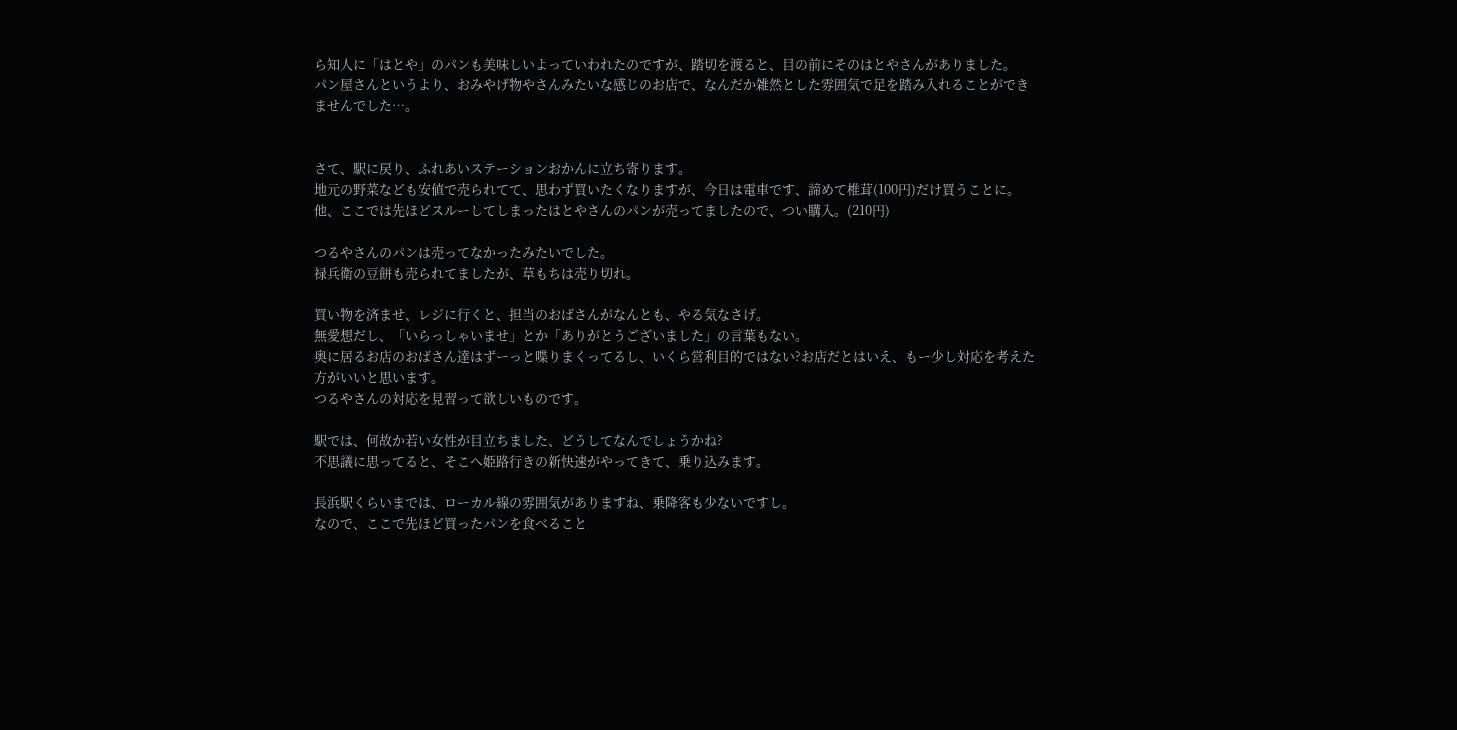ら知人に「はとや」のパンも美味しいよっていわれたのですが、踏切を渡ると、目の前にそのはとやさんがありました。
パン屋さんというより、おみやげ物やさんみたいな感じのお店で、なんだか雑然とした雰囲気で足を踏み入れることができませんでした…。


さて、駅に戻り、ふれあいステーションおかんに立ち寄ります。
地元の野菜なども安値で売られてて、思わず買いたくなりますが、今日は電車です、諦めて椎茸(100円)だけ買うことに。
他、ここでは先ほどスルーしてしまったはとやさんのパンが売ってましたので、つい購入。(210円)

つるやさんのパンは売ってなかったみたいでした。
禄兵衛の豆餅も売られてましたが、草もちは売り切れ。

買い物を済ませ、レジに行くと、担当のおばさんがなんとも、やる気なさげ。
無愛想だし、「いらっしゃいませ」とか「ありがとうございました」の言葉もない。
奥に居るお店のおばさん達はずーっと喋りまくってるし、いくら営利目的ではない?お店だとはいえ、もー少し対応を考えた方がいいと思います。
つるやさんの対応を見習って欲しいものです。

駅では、何故か若い女性が目立ちました、どうしてなんでしょうかね?
不思議に思ってると、そこへ姫路行きの新快速がやってきて、乗り込みます。

長浜駅くらいまでは、ローカル線の雰囲気がありますね、乗降客も少ないですし。
なので、ここで先ほど買ったパンを食べること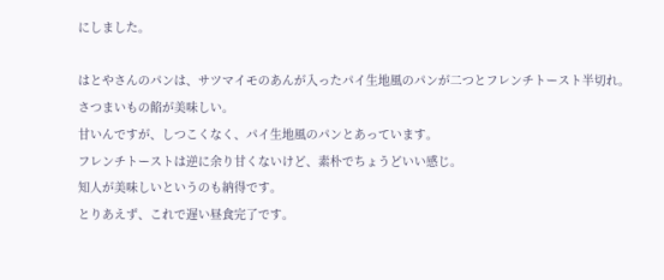にしました。

はとやさんのパンは、サツマイモのあんが入ったパイ生地風のパンが二つとフレンチトースト半切れ。
さつまいもの餡が美味しい。
甘いんですが、しつこくなく、パイ生地風のパンとあっています。
フレンチトーストは逆に余り甘くないけど、素朴でちょうどいい感じ。
知人が美味しいというのも納得です。
とりあえず、これで遅い昼食完了です。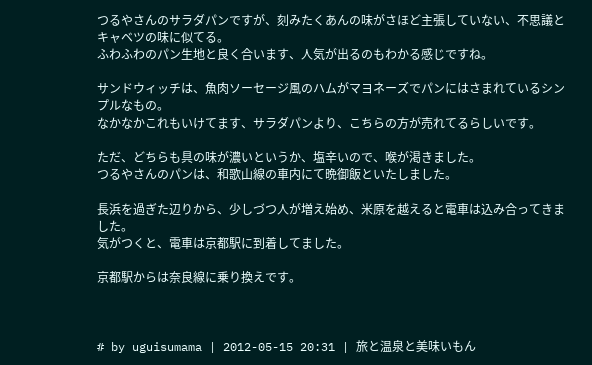つるやさんのサラダパンですが、刻みたくあんの味がさほど主張していない、不思議とキャベツの味に似てる。
ふわふわのパン生地と良く合います、人気が出るのもわかる感じですね。

サンドウィッチは、魚肉ソーセージ風のハムがマヨネーズでパンにはさまれているシンプルなもの。
なかなかこれもいけてます、サラダパンより、こちらの方が売れてるらしいです。

ただ、どちらも具の味が濃いというか、塩辛いので、喉が渇きました。
つるやさんのパンは、和歌山線の車内にて晩御飯といたしました。

長浜を過ぎた辺りから、少しづつ人が増え始め、米原を越えると電車は込み合ってきました。
気がつくと、電車は京都駅に到着してました。

京都駅からは奈良線に乗り換えです。



# by uguisumama | 2012-05-15 20:31 | 旅と温泉と美味いもん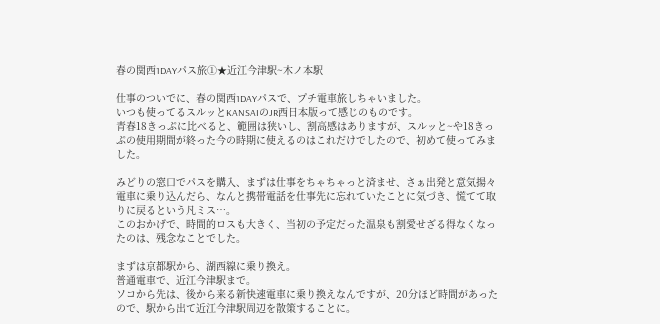春の関西1DAYパス旅①★近江今津駅~木ノ本駅

仕事のついでに、春の関西1DAYパスで、プチ電車旅しちゃいました。
いつも使ってるスルッとKANSAIのJR西日本版って感じのものです。
青春18きっぷに比べると、範囲は狭いし、割高感はありますが、スルッと~や18きっぷの使用期間が終った今の時期に使えるのはこれだけでしたので、初めて使ってみました。

みどりの窓口でパスを購入、まずは仕事をちゃちゃっと済ませ、さぁ出発と意気揚々電車に乗り込んだら、なんと携帯電話を仕事先に忘れていたことに気づき、慌てて取りに戻るという凡ミス…。
このおかげで、時間的ロスも大きく、当初の予定だった温泉も割愛せざる得なくなったのは、残念なことでした。

まずは京都駅から、湖西線に乗り換え。
普通電車で、近江今津駅まで。
ソコから先は、後から来る新快速電車に乗り換えなんですが、20分ほど時間があったので、駅から出て近江今津駅周辺を散策することに。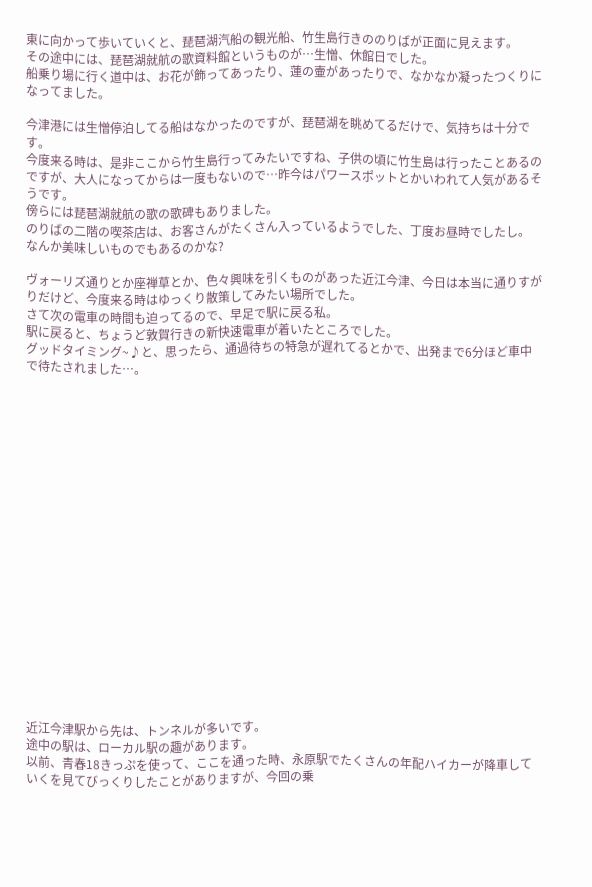東に向かって歩いていくと、琵琶湖汽船の観光船、竹生島行きののりばが正面に見えます。
その途中には、琵琶湖就航の歌資料館というものが…生憎、休館日でした。
船乗り場に行く道中は、お花が飾ってあったり、蓮の壷があったりで、なかなか凝ったつくりになってました。

今津港には生憎停泊してる船はなかったのですが、琵琶湖を眺めてるだけで、気持ちは十分です。
今度来る時は、是非ここから竹生島行ってみたいですね、子供の頃に竹生島は行ったことあるのですが、大人になってからは一度もないので…昨今はパワースポットとかいわれて人気があるそうです。
傍らには琵琶湖就航の歌の歌碑もありました。
のりばの二階の喫茶店は、お客さんがたくさん入っているようでした、丁度お昼時でしたし。
なんか美味しいものでもあるのかな?

ヴォーリズ通りとか座禅草とか、色々興味を引くものがあった近江今津、今日は本当に通りすがりだけど、今度来る時はゆっくり散策してみたい場所でした。
さて次の電車の時間も迫ってるので、早足で駅に戻る私。
駅に戻ると、ちょうど敦賀行きの新快速電車が着いたところでした。
グッドタイミング~♪と、思ったら、通過待ちの特急が遅れてるとかで、出発まで6分ほど車中で待たされました…。




















近江今津駅から先は、トンネルが多いです。
途中の駅は、ローカル駅の趣があります。
以前、青春18きっぷを使って、ここを通った時、永原駅でたくさんの年配ハイカーが降車していくを見てびっくりしたことがありますが、今回の乗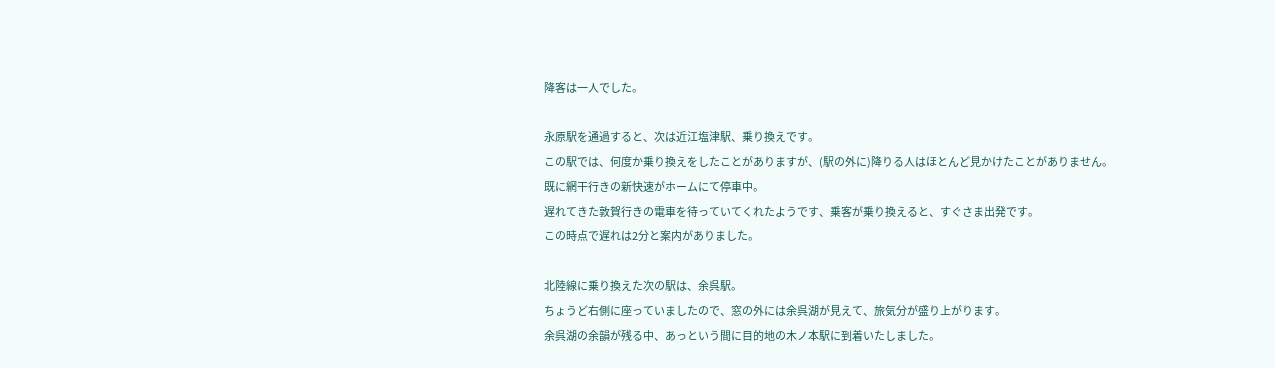降客は一人でした。

永原駅を通過すると、次は近江塩津駅、乗り換えです。
この駅では、何度か乗り換えをしたことがありますが、(駅の外に)降りる人はほとんど見かけたことがありません。
既に網干行きの新快速がホームにて停車中。
遅れてきた敦賀行きの電車を待っていてくれたようです、乗客が乗り換えると、すぐさま出発です。
この時点で遅れは2分と案内がありました。

北陸線に乗り換えた次の駅は、余呉駅。
ちょうど右側に座っていましたので、窓の外には余呉湖が見えて、旅気分が盛り上がります。
余呉湖の余韻が残る中、あっという間に目的地の木ノ本駅に到着いたしました。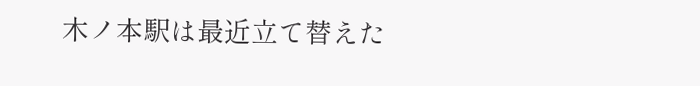木ノ本駅は最近立て替えた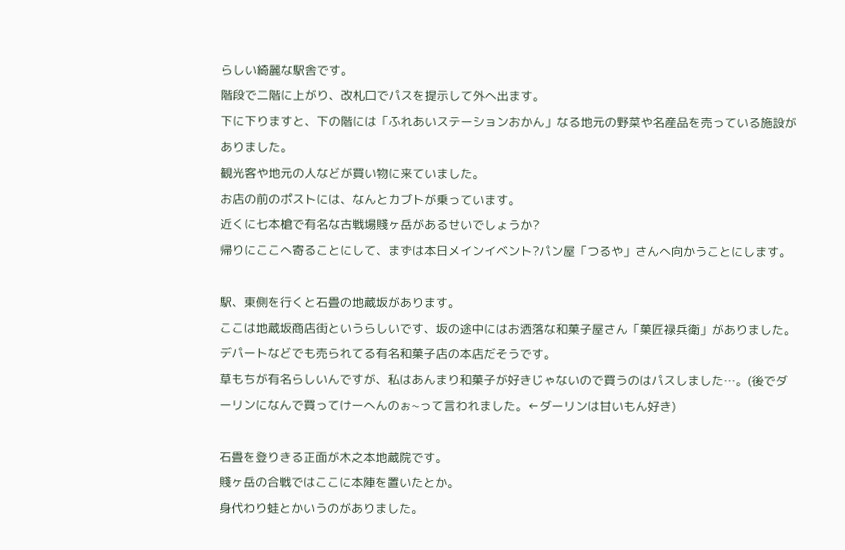らしい綺麗な駅舎です。
階段で二階に上がり、改札口でパスを提示して外へ出ます。
下に下りますと、下の階には「ふれあいステーションおかん」なる地元の野菜や名産品を売っている施設がありました。
観光客や地元の人などが買い物に来ていました。
お店の前のポストには、なんとカブトが乗っています。
近くに七本槍で有名な古戦場賤ヶ岳があるせいでしょうか?
帰りにここへ寄ることにして、まずは本日メインイベント?パン屋「つるや」さんへ向かうことにします。

駅、東側を行くと石畳の地蔵坂があります。
ここは地蔵坂商店街というらしいです、坂の途中にはお洒落な和菓子屋さん「菓匠禄兵衛」がありました。
デパートなどでも売られてる有名和菓子店の本店だそうです。
草もちが有名らしいんですが、私はあんまり和菓子が好きじゃないので買うのはパスしました…。(後でダーリンになんで買ってけーへんのぉ~って言われました。←ダーリンは甘いもん好き)

石畳を登りきる正面が木之本地蔵院です。
賤ヶ岳の合戦ではここに本陣を置いたとか。
身代わり蛙とかいうのがありました。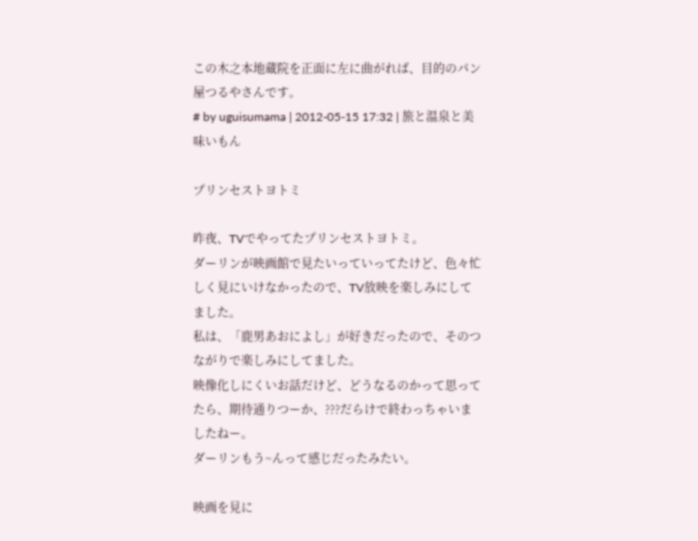この木之本地蔵院を正面に左に曲がれば、目的のパン屋つるやさんです。
# by uguisumama | 2012-05-15 17:32 | 旅と温泉と美味いもん

プリンセストヨトミ

昨夜、TVでやってたプリンセストヨトミ。
ダーリンが映画館で見たいっていってたけど、色々忙しく見にいけなかったので、TV放映を楽しみにしてました。
私は、「鹿男あおによし」が好きだったので、そのつながりで楽しみにしてました。
映像化しにくいお話だけど、どうなるのかって思ってたら、期待通りつーか、???だらけで終わっちゃいましたねー。
ダーリンもう~んって感じだったみたい。

映画を見に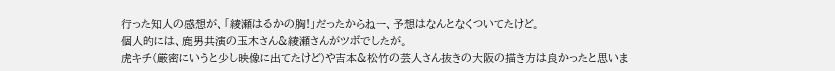行った知人の感想が、「綾瀬はるかの胸!」だったからねー、予想はなんとなくついてたけど。
個人的には、鹿男共演の玉木さん&綾瀬さんがツボでしたが。
虎キチ(厳密にいうと少し映像に出てたけど)や吉本&松竹の芸人さん抜きの大阪の描き方は良かったと思いま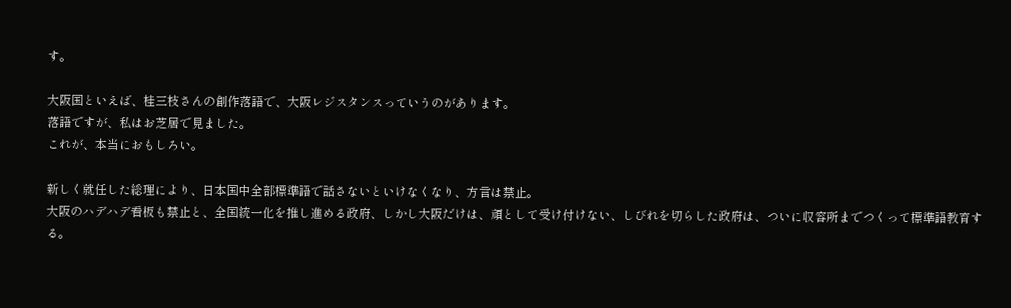す。

大阪国といえば、桂三枝さんの創作落語で、大阪レジスタンスっていうのがあります。
落語ですが、私はお芝居で見ました。
これが、本当におもしろい。

新しく就任した総理により、日本国中全部標準語で話さないといけなくなり、方言は禁止。
大阪のハデハデ看板も禁止と、全国統一化を推し進める政府、しかし大阪だけは、頑として受け付けない、しびれを切らした政府は、ついに収容所までつくって標準語教育する。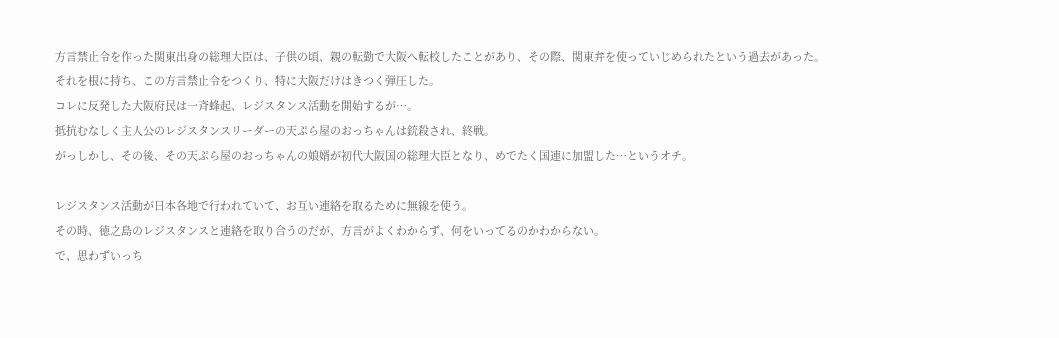方言禁止令を作った関東出身の総理大臣は、子供の頃、親の転勤で大阪へ転校したことがあり、その際、関東弁を使っていじめられたという過去があった。
それを根に持ち、この方言禁止令をつくり、特に大阪だけはきつく弾圧した。
コレに反発した大阪府民は一斉蜂起、レジスタンス活動を開始するが…。
抵抗むなしく主人公のレジスタンスリーダーの天ぷら屋のおっちゃんは銃殺され、終戦。
がっしかし、その後、その天ぷら屋のおっちゃんの娘婿が初代大阪国の総理大臣となり、めでたく国連に加盟した…というオチ。

レジスタンス活動が日本各地で行われていて、お互い連絡を取るために無線を使う。
その時、徳之島のレジスタンスと連絡を取り合うのだが、方言がよくわからず、何をいってるのかわからない。
で、思わずいっち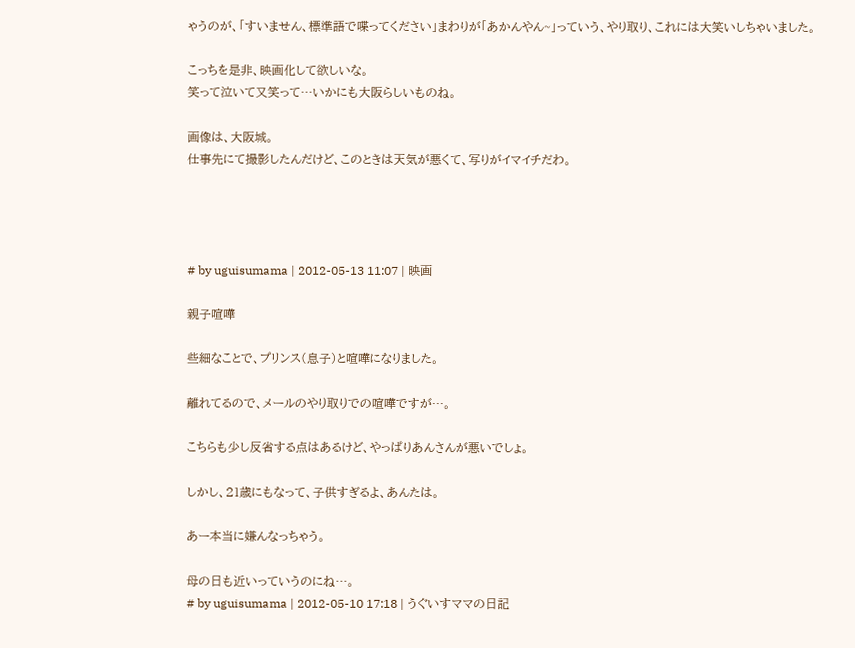ゃうのが、「すいません、標準語で喋ってください」まわりが「あかんやん~」っていう、やり取り、これには大笑いしちゃいました。

こっちを是非、映画化して欲しいな。
笑って泣いて又笑って…いかにも大阪らしいものね。

画像は、大阪城。
仕事先にて撮影したんだけど、このときは天気が悪くて、写りがイマイチだわ。




# by uguisumama | 2012-05-13 11:07 | 映画

親子喧嘩

些細なことで、プリンス(息子)と喧嘩になりました。

離れてるので、メールのやり取りでの喧嘩ですが…。

こちらも少し反省する点はあるけど、やっぱりあんさんが悪いでしょ。

しかし、21歳にもなって、子供すぎるよ、あんたは。

あー本当に嫌んなっちゃう。

母の日も近いっていうのにね…。
# by uguisumama | 2012-05-10 17:18 | うぐいすママの日記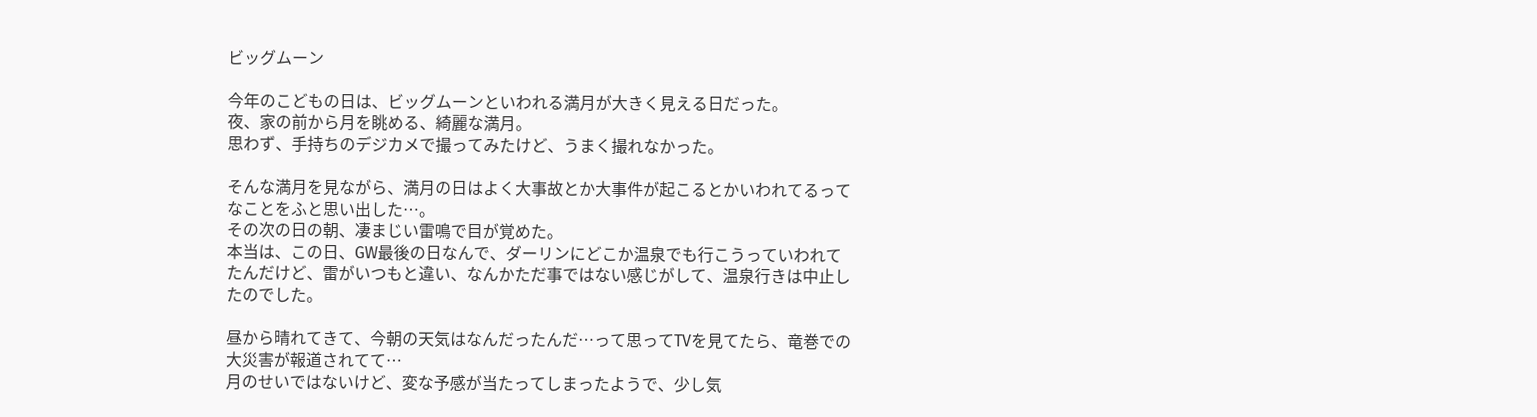ビッグムーン

今年のこどもの日は、ビッグムーンといわれる満月が大きく見える日だった。
夜、家の前から月を眺める、綺麗な満月。
思わず、手持ちのデジカメで撮ってみたけど、うまく撮れなかった。

そんな満月を見ながら、満月の日はよく大事故とか大事件が起こるとかいわれてるってなことをふと思い出した…。
その次の日の朝、凄まじい雷鳴で目が覚めた。
本当は、この日、GW最後の日なんで、ダーリンにどこか温泉でも行こうっていわれてたんだけど、雷がいつもと違い、なんかただ事ではない感じがして、温泉行きは中止したのでした。

昼から晴れてきて、今朝の天気はなんだったんだ…って思ってTVを見てたら、竜巻での大災害が報道されてて…
月のせいではないけど、変な予感が当たってしまったようで、少し気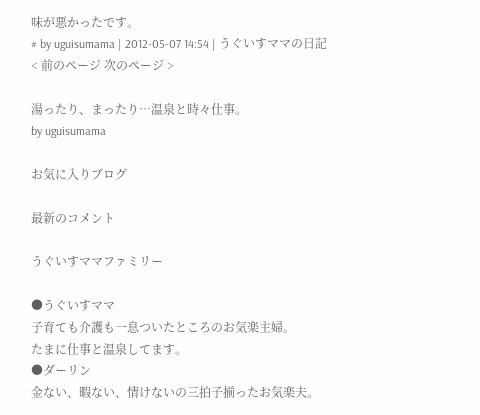味が悪かったです。
# by uguisumama | 2012-05-07 14:54 | うぐいすママの日記
< 前のページ 次のページ >

湯ったり、まったり…温泉と時々仕事。
by uguisumama

お気に入りブログ

最新のコメント

うぐいすママファミリー

●うぐいすママ
子育ても介護も一息ついたところのお気楽主婦。
たまに仕事と温泉してます。
●ダーリン
金ない、暇ない、情けないの三拍子揃ったお気楽夫。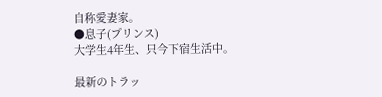自称愛妻家。
●息子(プリンス)
大学生4年生、只今下宿生活中。

最新のトラッ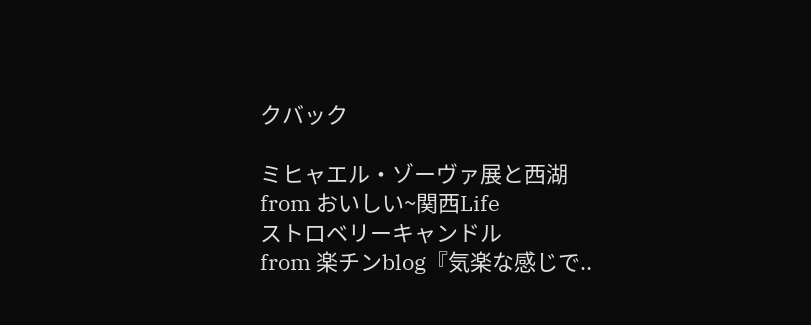クバック

ミヒャエル・ゾーヴァ展と西湖
from おいしい~関西Life
ストロベリーキャンドル
from 楽チンblog『気楽な感じで..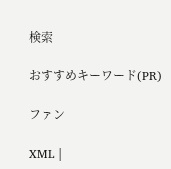検索

おすすめキーワード(PR)

ファン

XML |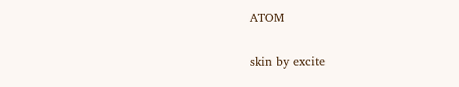ATOM

skin by excite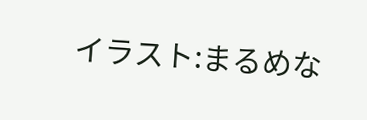イラスト:まるめな